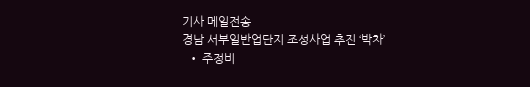기사 메일전송
경남 서부일반업단지 조성사업 추진 ‘박차’
  • 주정비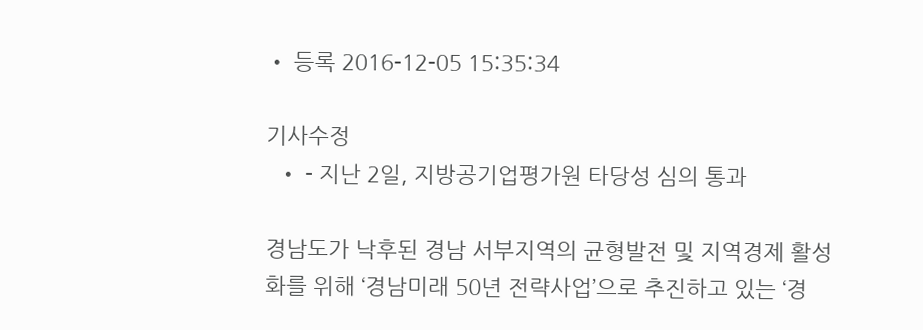• 등록 2016-12-05 15:35:34

기사수정
  • - 지난 2일, 지방공기업평가원 타당성 심의 통과

경남도가 낙후된 경남 서부지역의 균형발전 및 지역경제 활성화를 위해 ‘경남미래 50년 전략사업’으로 추진하고 있는 ‘경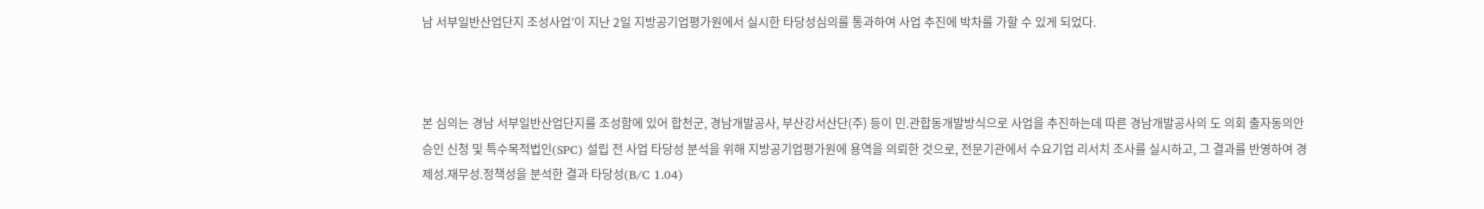남 서부일반산업단지 조성사업’이 지난 2일 지방공기업평가원에서 실시한 타당성심의를 통과하여 사업 추진에 박차를 가할 수 있게 되었다.



본 심의는 경남 서부일반산업단지를 조성함에 있어 합천군, 경남개발공사, 부산강서산단(주) 등이 민․관합동개발방식으로 사업을 추진하는데 따른 경남개발공사의 도 의회 출자동의안 승인 신청 및 특수목적법인(SPC) 설립 전 사업 타당성 분석을 위해 지방공기업평가원에 용역을 의뢰한 것으로, 전문기관에서 수요기업 리서치 조사를 실시하고, 그 결과를 반영하여 경제성․재무성․정책성을 분석한 결과 타당성(B/C 1.04)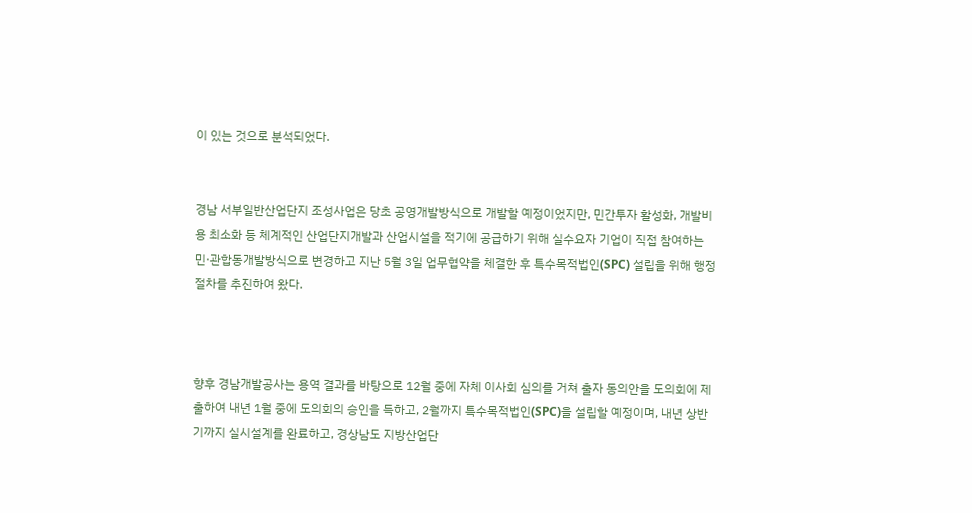이 있는 것으로 분석되었다.


경남 서부일반산업단지 조성사업은 당초 공영개발방식으로 개발할 예정이었지만, 민간투자 활성화, 개발비용 최소화 등 체계적인 산업단지개발과 산업시설을 적기에 공급하기 위해 실수요자 기업이 직접 참여하는 민·관합동개발방식으로 변경하고 지난 5월 3일 업무협약을 체결한 후 특수목적법인(SPC) 설립을 위해 행정절차를 추진하여 왔다.



향후 경남개발공사는 용역 결과를 바탕으로 12월 중에 자체 이사회 심의를 거쳐 출자 동의안을 도의회에 제출하여 내년 1월 중에 도의회의 승인을 득하고, 2월까지 특수목적법인(SPC)을 설립할 예정이며, 내년 상반기까지 실시설계를 완료하고, 경상남도 지방산업단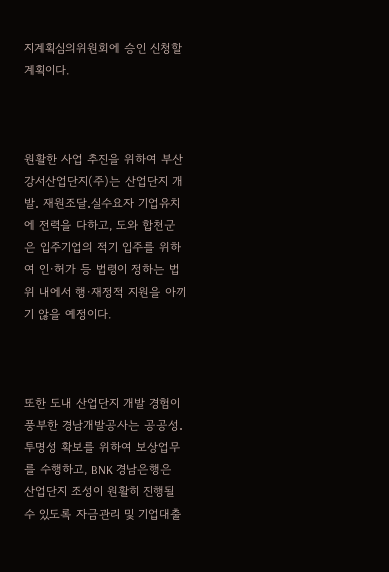지계획심의위원회에 승인 신청할 계획이다.



원활한 사업 추진을 위하여 부산강서산업단지(주)는 산업단지 개발․ 재원조달․실수요자 기업유치에 전력을 다하고, 도와 합천군은 입주기업의 적기 입주를 위하여 인·허가 등 법령이 정하는 법위 내에서 행·재정적 지원을 아끼기 않을 예정이다.



또한 도내 산업단지 개발 경험이 풍부한 경남개발공사는 공공성․투명성 확보를 위하여 보상업무를 수행하고, BNK 경남은행은 산업단지 조성이 원활히 진행될 수 있도록 자금관리 및 기업대출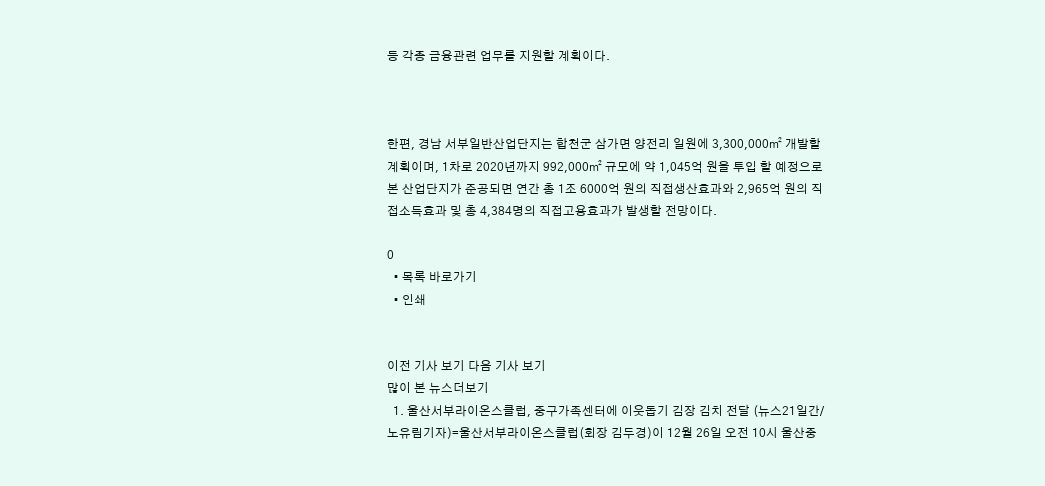등 각종 금융관련 업무를 지원할 계획이다.



한편, 경남 서부일반산업단지는 합천군 삼가면 양전리 일원에 3,300,000㎡ 개발할 계획이며, 1차로 2020년까지 992,000㎡ 규모에 약 1,045억 원을 투입 할 예정으로 본 산업단지가 준공되면 연간 총 1조 6000억 원의 직접생산효과와 2,965억 원의 직접소득효과 및 총 4,384명의 직접고용효과가 발생할 전망이다.

0
  • 목록 바로가기
  • 인쇄


이전 기사 보기 다음 기사 보기
많이 본 뉴스더보기
  1. 울산서부라이온스클럽, 중구가족센터에 이웃돕기 김장 김치 전달 (뉴스21일간/노유림기자)=울산서부라이온스클럽(회장 김두경)이 12월 26일 오전 10시 울산중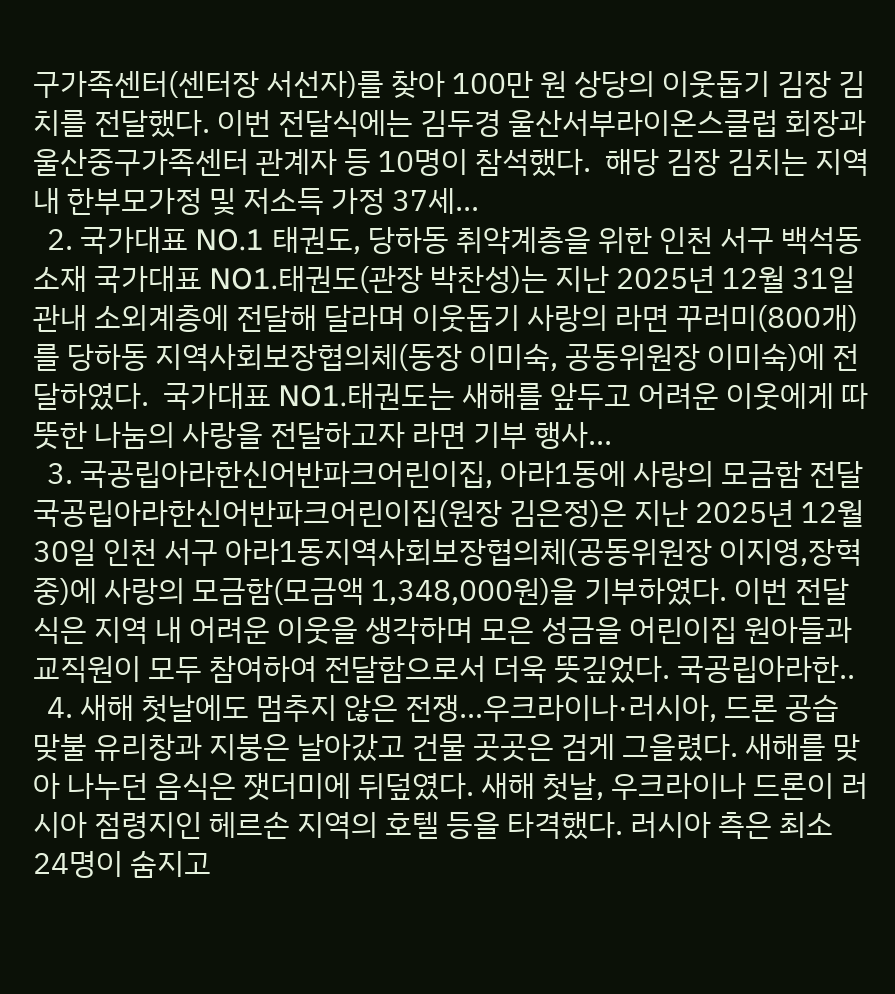구가족센터(센터장 서선자)를 찾아 100만 원 상당의 이웃돕기 김장 김치를 전달했다. 이번 전달식에는 김두경 울산서부라이온스클럽 회장과 울산중구가족센터 관계자 등 10명이 참석했다.  해당 김장 김치는 지역 내 한부모가정 및 저소득 가정 37세...
  2. 국가대표 NO.1 태권도, 당하동 취약계층을 위한 인천 서구 백석동 소재 국가대표 NO1.태권도(관장 박찬성)는 지난 2025년 12월 31일 관내 소외계층에 전달해 달라며 이웃돕기 사랑의 라면 꾸러미(800개)를 당하동 지역사회보장협의체(동장 이미숙, 공동위원장 이미숙)에 전달하였다.  국가대표 NO1.태권도는 새해를 앞두고 어려운 이웃에게 따뜻한 나눔의 사랑을 전달하고자 라면 기부 행사...
  3. 국공립아라한신어반파크어린이집, 아라1동에 사랑의 모금함 전달 국공립아라한신어반파크어린이집(원장 김은정)은 지난 2025년 12월 30일 인천 서구 아라1동지역사회보장협의체(공동위원장 이지영,장혁중)에 사랑의 모금함(모금액 1,348,000원)을 기부하였다. 이번 전달식은 지역 내 어려운 이웃을 생각하며 모은 성금을 어린이집 원아들과 교직원이 모두 참여하여 전달함으로서 더욱 뜻깊었다. 국공립아라한..
  4. 새해 첫날에도 멈추지 않은 전쟁…우크라이나·러시아, 드론 공습 맞불 유리창과 지붕은 날아갔고 건물 곳곳은 검게 그을렸다. 새해를 맞아 나누던 음식은 잿더미에 뒤덮였다. 새해 첫날, 우크라이나 드론이 러시아 점령지인 헤르손 지역의 호텔 등을 타격했다. 러시아 측은 최소 24명이 숨지고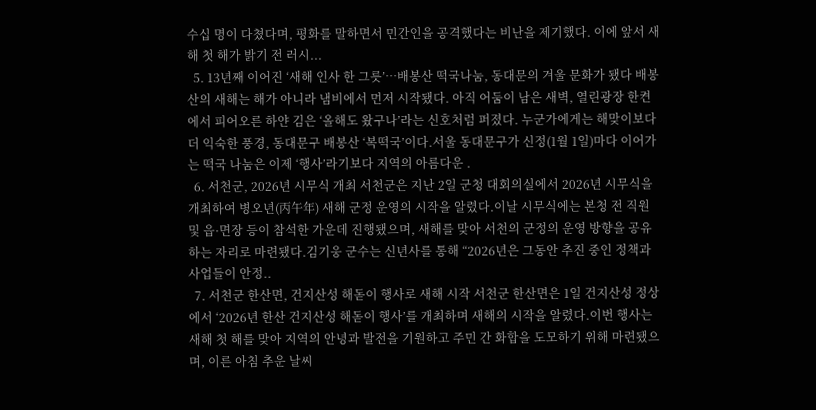수십 명이 다쳤다며, 평화를 말하면서 민간인을 공격했다는 비난을 제기했다. 이에 앞서 새해 첫 해가 밝기 전 러시...
  5. 13년째 이어진 ‘새해 인사 한 그릇’…배봉산 떡국나눔, 동대문의 겨울 문화가 됐다 배봉산의 새해는 해가 아니라 냄비에서 먼저 시작됐다. 아직 어둠이 남은 새벽, 열린광장 한켠에서 피어오른 하얀 김은 ‘올해도 왔구나’라는 신호처럼 퍼졌다. 누군가에게는 해맞이보다 더 익숙한 풍경, 동대문구 배봉산 ‘복떡국’이다.서울 동대문구가 신정(1월 1일)마다 이어가는 떡국 나눔은 이제 ‘행사’라기보다 지역의 아름다운 .
  6. 서천군, 2026년 시무식 개최 서천군은 지난 2일 군청 대회의실에서 2026년 시무식을 개최하여 병오년(丙午年) 새해 군정 운영의 시작을 알렸다.이날 시무식에는 본청 전 직원 및 읍·면장 등이 참석한 가운데 진행됐으며, 새해를 맞아 서천의 군정의 운영 방향을 공유하는 자리로 마련됐다.김기웅 군수는 신년사를 통해 “2026년은 그동안 추진 중인 정책과 사업들이 안정..
  7. 서천군 한산면, 건지산성 해돋이 행사로 새해 시작 서천군 한산면은 1일 건지산성 정상에서 ‘2026년 한산 건지산성 해돋이 행사’를 개최하며 새해의 시작을 알렸다.이번 행사는 새해 첫 해를 맞아 지역의 안녕과 발전을 기원하고 주민 간 화합을 도모하기 위해 마련됐으며, 이른 아침 추운 날씨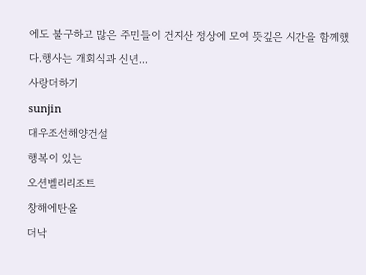에도 불구하고 많은 주민들이 건지산 정상에 모여 뜻깊은 시간을 함께했다.행사는 개회식과 신년...
사랑더하기
sunjin
대우조선해양건설
행복이 있는
오션벨리리조트
창해에탄올
더낙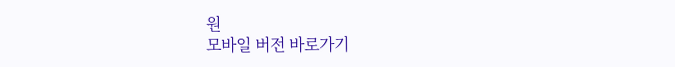원
모바일 버전 바로가기